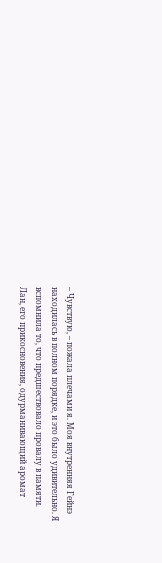– Чувствую, – пожала плечами я. Моя внутренняя Гейнэ находилась в полном порядке, и это было удивительно. Я вспомнила то, что предшествовало провалу в памяти. Лан, его прикосновения, одурманивающий аромат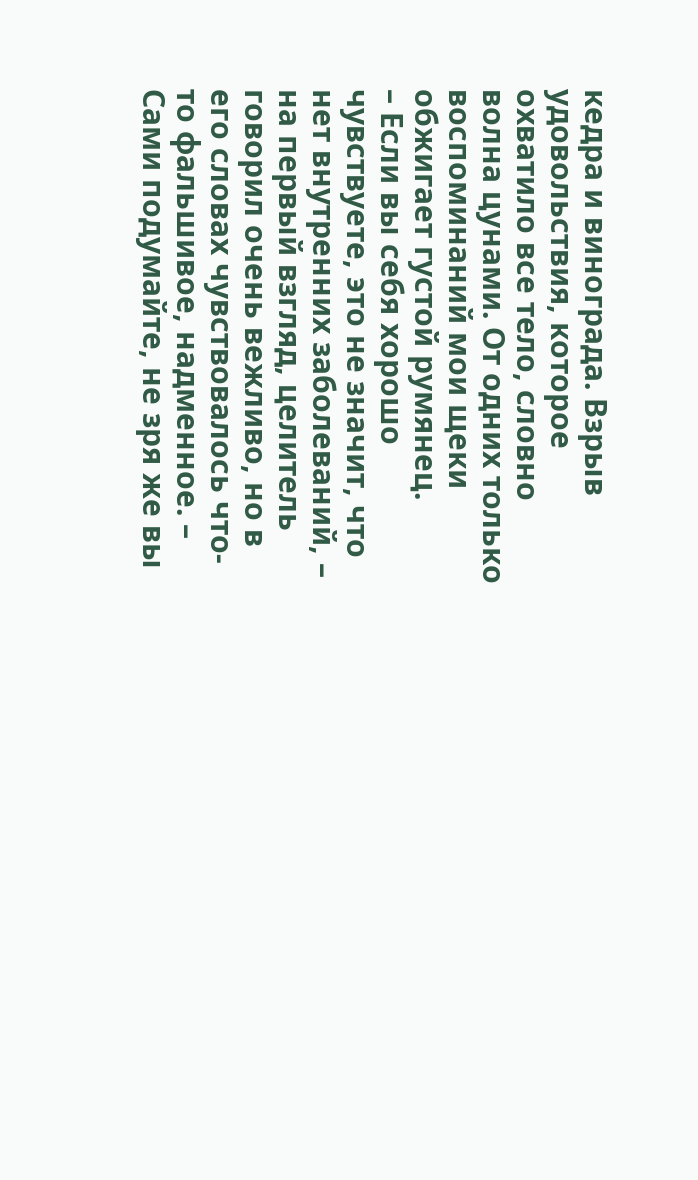кедра и винограда. Взрыв удовольствия, которое охватило все тело, словно волна цунами. От одних только воспоминаний мои щеки обжигает густой румянец.
– Если вы себя хорошо чувствуете, это не значит, что нет внутренних заболеваний, – на первый взгляд, целитель говорил очень вежливо, но в его словах чувствовалось что-то фальшивое, надменное. – Сами подумайте, не зря же вы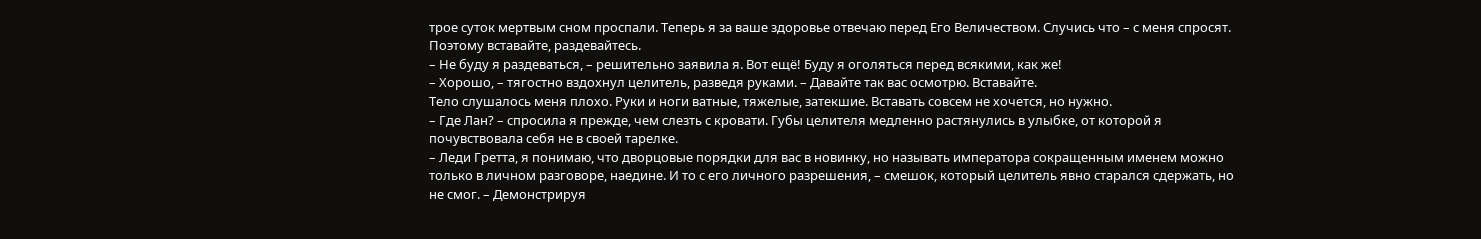трое суток мертвым сном проспали. Теперь я за ваше здоровье отвечаю перед Его Величеством. Случись что – с меня спросят. Поэтому вставайте, раздевайтесь.
– Не буду я раздеваться, – решительно заявила я. Вот ещё! Буду я оголяться перед всякими, как же!
– Хорошо, – тягостно вздохнул целитель, разведя руками. – Давайте так вас осмотрю. Вставайте.
Тело слушалось меня плохо. Руки и ноги ватные, тяжелые, затекшие. Вставать совсем не хочется, но нужно.
– Где Лан? – спросила я прежде, чем слезть с кровати. Губы целителя медленно растянулись в улыбке, от которой я почувствовала себя не в своей тарелке.
– Леди Гретта, я понимаю, что дворцовые порядки для вас в новинку, но называть императора сокращенным именем можно только в личном разговоре, наедине. И то с его личного разрешения, – смешок, который целитель явно старался сдержать, но не смог. – Демонстрируя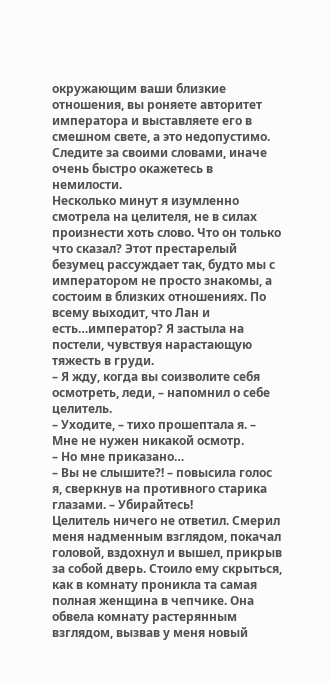окружающим ваши близкие отношения, вы роняете авторитет императора и выставляете его в смешном свете, а это недопустимо. Следите за своими словами, иначе очень быстро окажетесь в немилости.
Несколько минут я изумленно смотрела на целителя, не в силах произнести хоть слово. Что он только что сказал? Этот престарелый безумец рассуждает так, будто мы с императором не просто знакомы, а состоим в близких отношениях. По всему выходит, что Лан и есть…император? Я застыла на постели, чувствуя нарастающую тяжесть в груди.
– Я жду, когда вы соизволите себя осмотреть, леди, – напомнил о себе целитель.
– Уходите, – тихо прошептала я. – Мне не нужен никакой осмотр.
– Но мне приказано…
– Вы не слышите?! – повысила голос я, сверкнув на противного старика глазами. – Убирайтесь!
Целитель ничего не ответил. Смерил меня надменным взглядом, покачал головой, вздохнул и вышел, прикрыв за собой дверь. Стоило ему скрыться, как в комнату проникла та самая полная женщина в чепчике. Она обвела комнату растерянным взглядом, вызвав у меня новый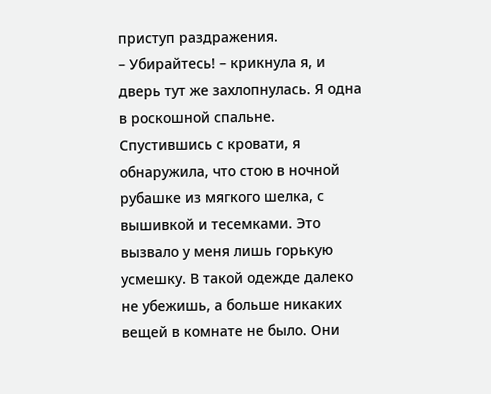приступ раздражения.
– Убирайтесь! – крикнула я, и дверь тут же захлопнулась. Я одна в роскошной спальне. Спустившись с кровати, я обнаружила, что стою в ночной рубашке из мягкого шелка, с вышивкой и тесемками. Это вызвало у меня лишь горькую усмешку. В такой одежде далеко не убежишь, а больше никаких вещей в комнате не было. Они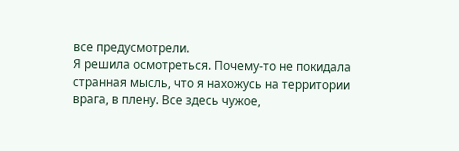все предусмотрели.
Я решила осмотреться. Почему-то не покидала странная мысль, что я нахожусь на территории врага, в плену. Все здесь чужое,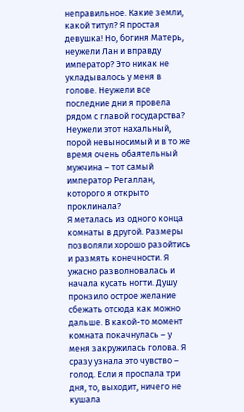неправильное. Какие земли, какой титул? Я простая девушка! Но, богиня Матерь, неужели Лан и вправду император? Это никак не укладывалось у меня в голове. Неужели все последние дни я провела рядом с главой государства? Неужели этот нахальный, порой невыносимый и в то же время очень обаятельный мужчина – тот самый император Регаллан, которого я открыто проклинала?
Я металась из одного конца комнаты в другой. Размеры позволяли хорошо разойтись и размять конечности. Я ужасно разволновалась и начала кусать ногти. Душу пронзило острое желание сбежать отсюда как можно дальше. В какой-то момент комната покачнулась – у меня закружилась голова. Я сразу узнала это чувство – голод. Если я проспала три дня, то, выходит, ничего не кушала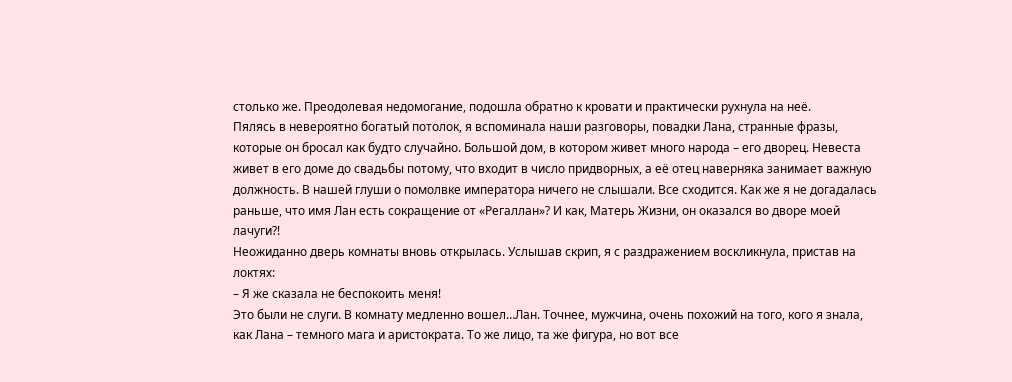столько же. Преодолевая недомогание, подошла обратно к кровати и практически рухнула на неё.
Пялясь в невероятно богатый потолок, я вспоминала наши разговоры, повадки Лана, странные фразы, которые он бросал как будто случайно. Большой дом, в котором живет много народа – его дворец. Невеста живет в его доме до свадьбы потому, что входит в число придворных, а её отец наверняка занимает важную должность. В нашей глуши о помолвке императора ничего не слышали. Все сходится. Как же я не догадалась раньше, что имя Лан есть сокращение от «Регаллан»? И как, Матерь Жизни, он оказался во дворе моей лачуги?!
Неожиданно дверь комнаты вновь открылась. Услышав скрип, я с раздражением воскликнула, пристав на локтях:
– Я же сказала не беспокоить меня!
Это были не слуги. В комнату медленно вошел…Лан. Точнее, мужчина, очень похожий на того, кого я знала, как Лана – темного мага и аристократа. То же лицо, та же фигура, но вот все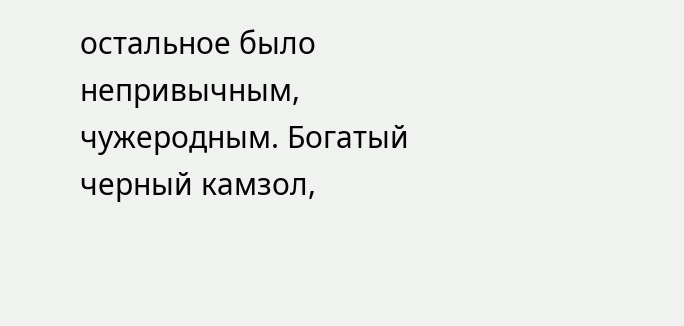остальное было непривычным, чужеродным. Богатый черный камзол,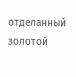отделанный золотой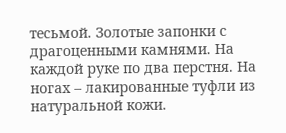тесьмой. Золотые запонки с драгоценными камнями. На каждой руке по два перстня. На ногах – лакированные туфли из натуральной кожи.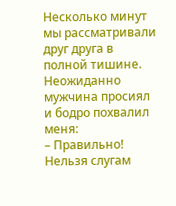Несколько минут мы рассматривали друг друга в полной тишине. Неожиданно мужчина просиял и бодро похвалил меня:
– Правильно! Нельзя слугам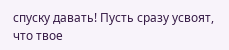спуску давать! Пусть сразу усвоят, что твое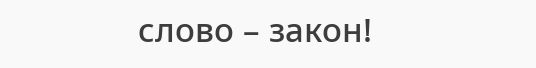слово – закон!